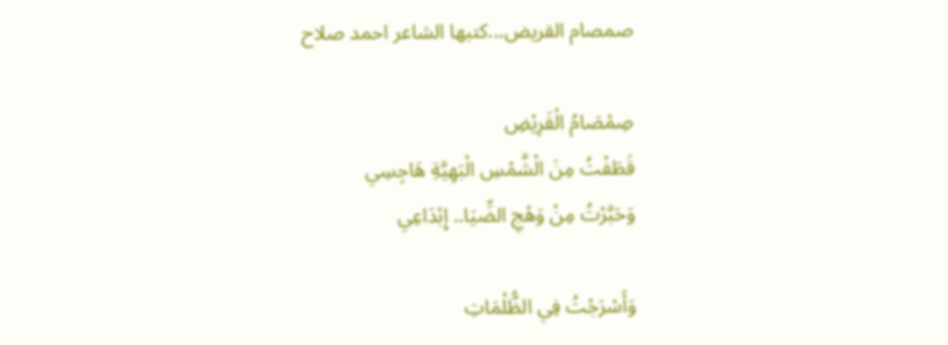صمصام القريض...كتبها الشاعر احمد صلاح

صِمْصَامُ الْقَرِيْضِ
قَطَفْتُ مِنَ الْشَّمْسِ الْبَهِيَّةِ هَاجِسِي
وَحَبَّرْتُ مِنْ وَهْجِ الضِّيَا.. إِبْدَاعِي

وَأَسْرَجْتُ فِي الظُّلْمَاتِ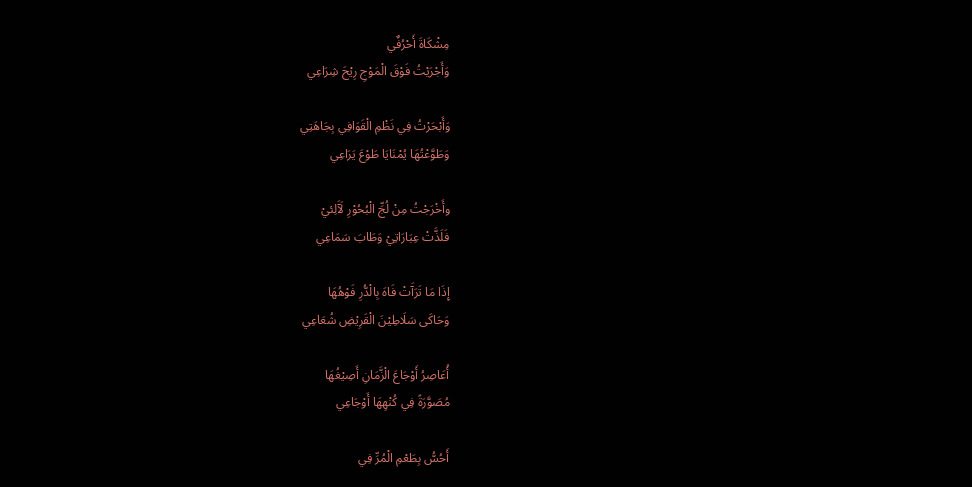مِشْكَاةَ أَحْرُفٌي
وَأَجْرَيْتُ فَوْقَ الْمَوْجِ رِيْحَ شِرَاعِي

وَأَبْحَرْتُ فِي نَظْمِ الْقَوَافِي بِجَاهَتِي
وَطَوَّعْتُهَا يُمْنَايَا طَوْعَ يَرَاعِي

وأَخْرَجْتُ مِنْ لُجِّ الْبُحُوْرِ لَآَلِئيْ
فَلَذَّتْ عِبَارَاتِيْ وَطَابَ سَمَاعِي

إِذَا مَا تَرَآَتْ فَاهَ بِالْدُّرِ فَوْهُهَا
وَحَاكَى سَلَاطِيْنَ الْقَرِيْضِ شُعَاعِي

أُعَاصِرُ أَوْجَاعَ الْزَّمَانِ أَصِيْغُهَا
مُصَوَّرَةً فِي كُنْهِهَا أَوْجَاعِي

أَحُسُّ بِطَعْمِ الْمُرِّ فِي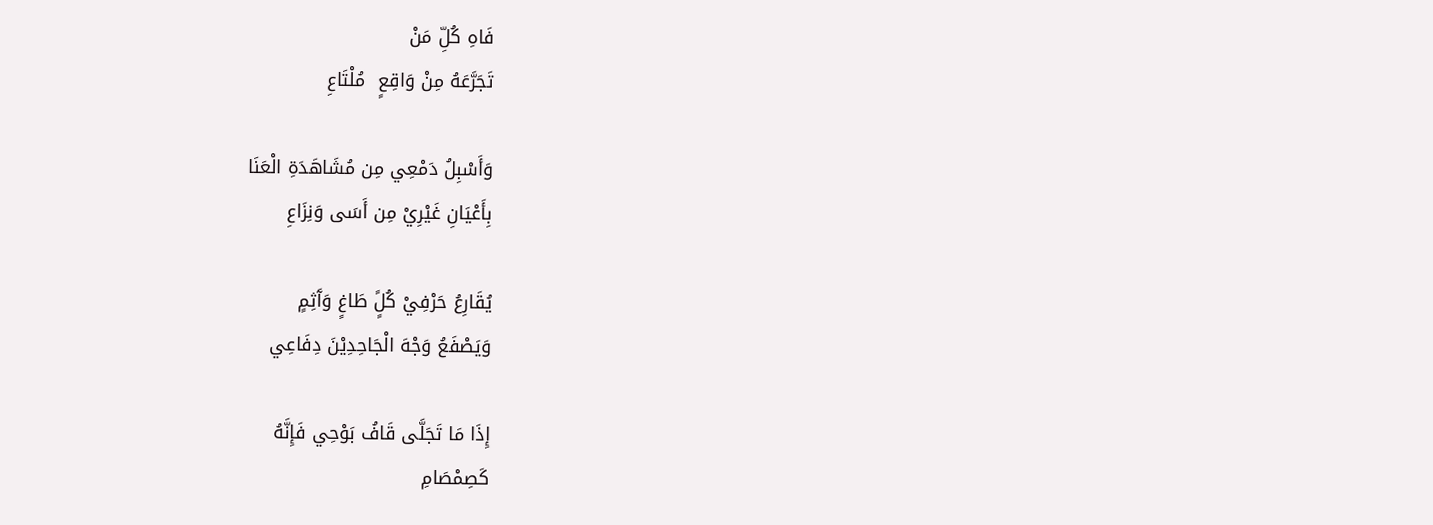فَاهِ كُلِّ مَنْ
تَجَرَّعَهُ مِنْ وَاقِعٍ  مُلْتَاعِ

وَأَسْبِلُ دَمْعِي مِن مُشَاهَدَةِ الْعَنَا
بِأَعْيَانِ غَيْرِيْ مِن أَسَى وَنِزَاعِ

يُقَارِعُ حَرْفِيْ كُلًٍ طَاغٍ وَآَثِمٍ
وَيَصْفَعُ وَجْهَ الْجَاحِدِيْنَ دِفَاعِي

إِذَا مَا تَجَلَّى قَافُ بَوْحِي فَإِنَّهُ
كَصِمْصَامِ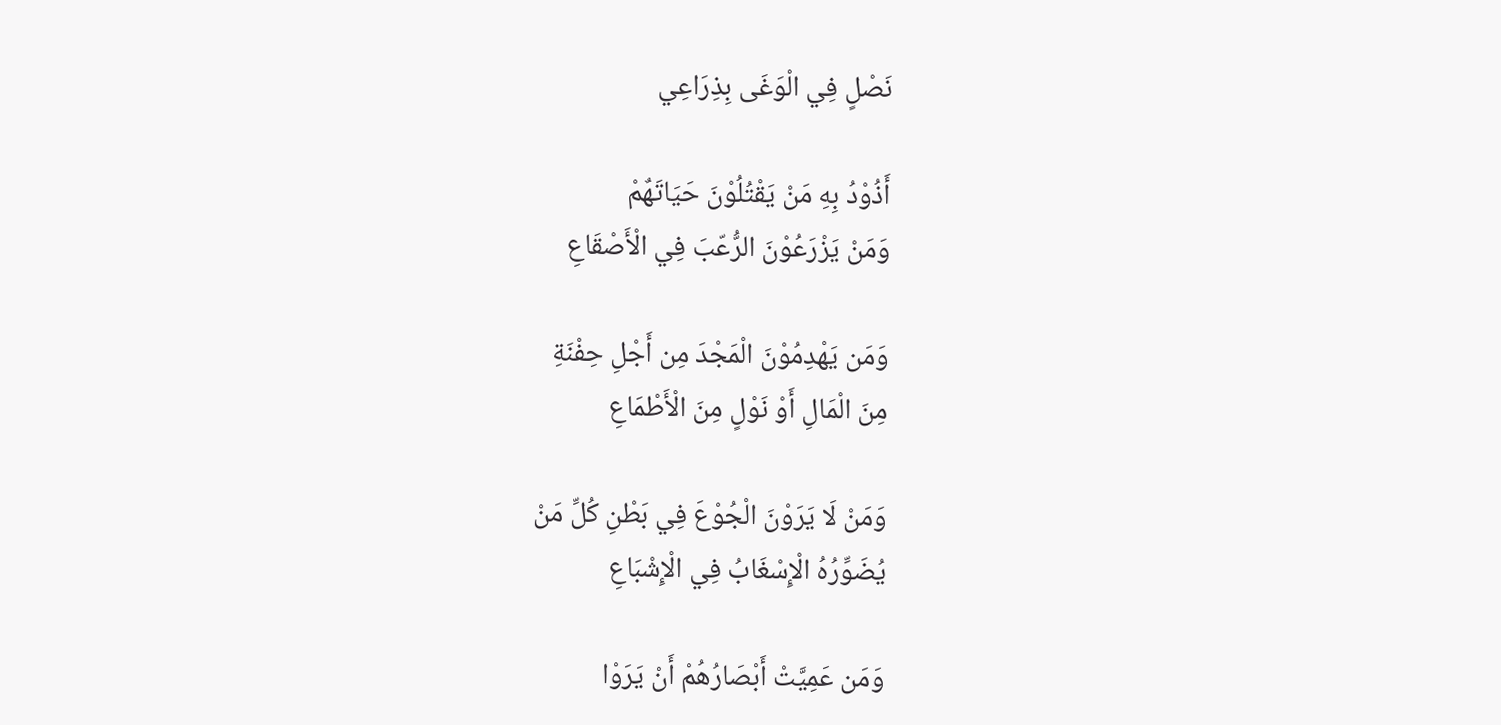نَصْلٍ فِي الْوَغَى بِذِرَاعِي

أَذُوْدُ بِهِ مَنْ يَقْتُلُوْنَ حَيَاتَهٌمْ
وَمَنْ يَزْرَعُوْنَ الرُّعّبَ فِي الْأَصْقَاعِ

وَمَن يَهْدِمُوْنَ الْمَجْدَ مِن أَجْلِ حِفْنَةِ
مِنَ الْمَالِ أَوْ نَوْلٍ مِنَ الْأَطْمَاعِ

وَمَنْ لَا يَرَوْنَ الْجُوْعَ فِي بَطْنِ كُلِّ مَنْ
يُضَوِّرُهُ الْإِسْغَابُ فِي الْإِشْبَاعِ

وَمَن عَمِيَّتْ أَبْصَارُهُمْ أَنْ يَرَوْا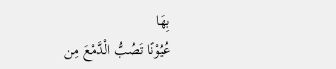بِهَا
عُيُوْنًا تَصُبُّ الْدَّمْعَ مِن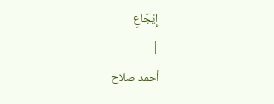إِيْجَاعِ
|
أحمد صلاح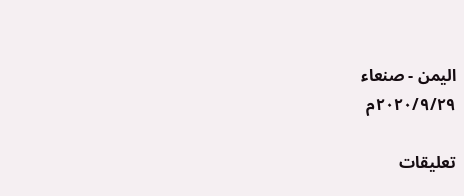اليمن - صنعاء
٢٠٢٠/٩/٢٩م

تعليقات